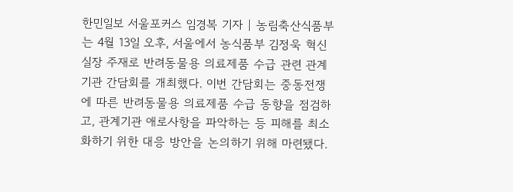한민일보 서울포커스 임경복 기자 | 농림축산식품부는 4월 13일 오후, 서울에서 농식품부 김정욱 혁신실장 주재로 반려동물용 의료제품 수급 관련 관계기관 간담회를 개최했다. 이번 간담회는 중동전쟁에 따른 반려동물용 의료제품 수급 동향을 점검하고, 관계기관 애로사항을 파악하는 등 피해를 최소화하기 위한 대응 방안을 논의하기 위해 마련됐다.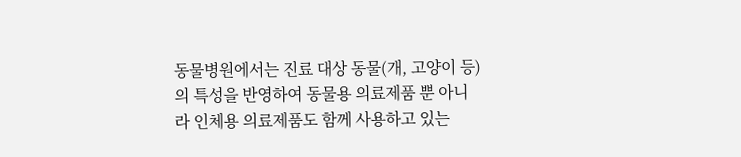동물병원에서는 진료 대상 동물(개, 고양이 등)의 특성을 반영하여 동물용 의료제품 뿐 아니라 인체용 의료제품도 함께 사용하고 있는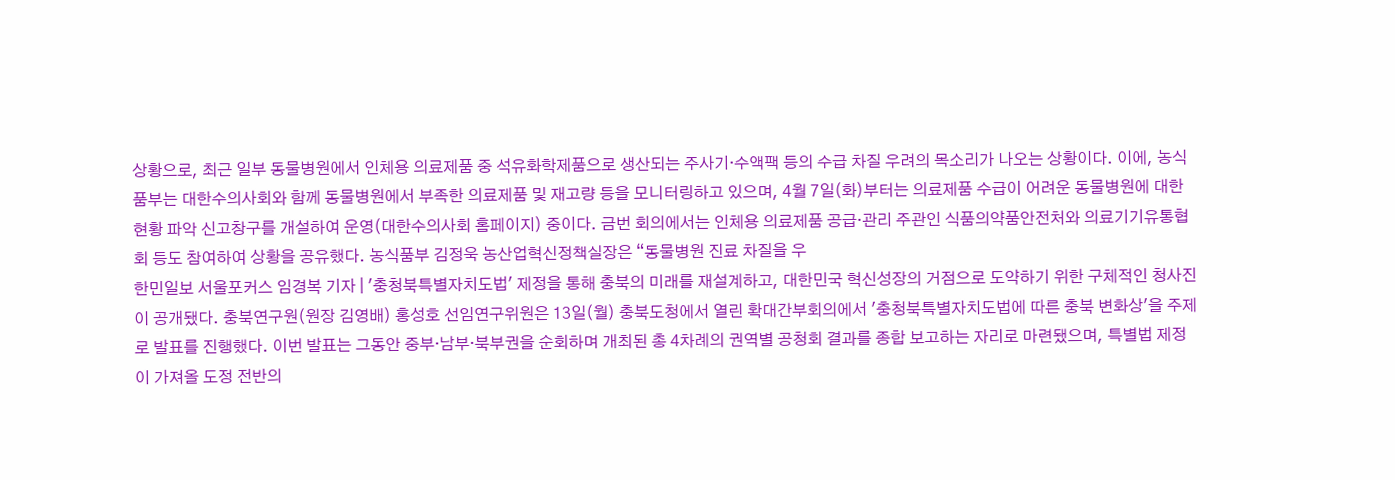상황으로, 최근 일부 동물병원에서 인체용 의료제품 중 석유화학제품으로 생산되는 주사기‧수액팩 등의 수급 차질 우려의 목소리가 나오는 상황이다. 이에, 농식품부는 대한수의사회와 함께 동물병원에서 부족한 의료제품 및 재고량 등을 모니터링하고 있으며, 4월 7일(화)부터는 의료제품 수급이 어려운 동물병원에 대한 현황 파악 신고창구를 개설하여 운영(대한수의사회 홈페이지) 중이다. 금번 회의에서는 인체용 의료제품 공급‧관리 주관인 식품의약품안전처와 의료기기유통협회 등도 참여하여 상황을 공유했다. 농식품부 김정욱 농산업혁신정책실장은 “동물병원 진료 차질을 우
한민일보 서울포커스 임경복 기자 | '충청북특별자치도법' 제정을 통해 충북의 미래를 재설계하고, 대한민국 혁신성장의 거점으로 도약하기 위한 구체적인 청사진이 공개됐다. 충북연구원(원장 김영배) 홍성호 선임연구위원은 13일(월) 충북도청에서 열린 확대간부회의에서 '충청북특별자치도법에 따른 충북 변화상'을 주제로 발표를 진행했다. 이번 발표는 그동안 중부·남부·북부권을 순회하며 개최된 총 4차례의 권역별 공청회 결과를 종합 보고하는 자리로 마련됐으며, 특별법 제정이 가져올 도정 전반의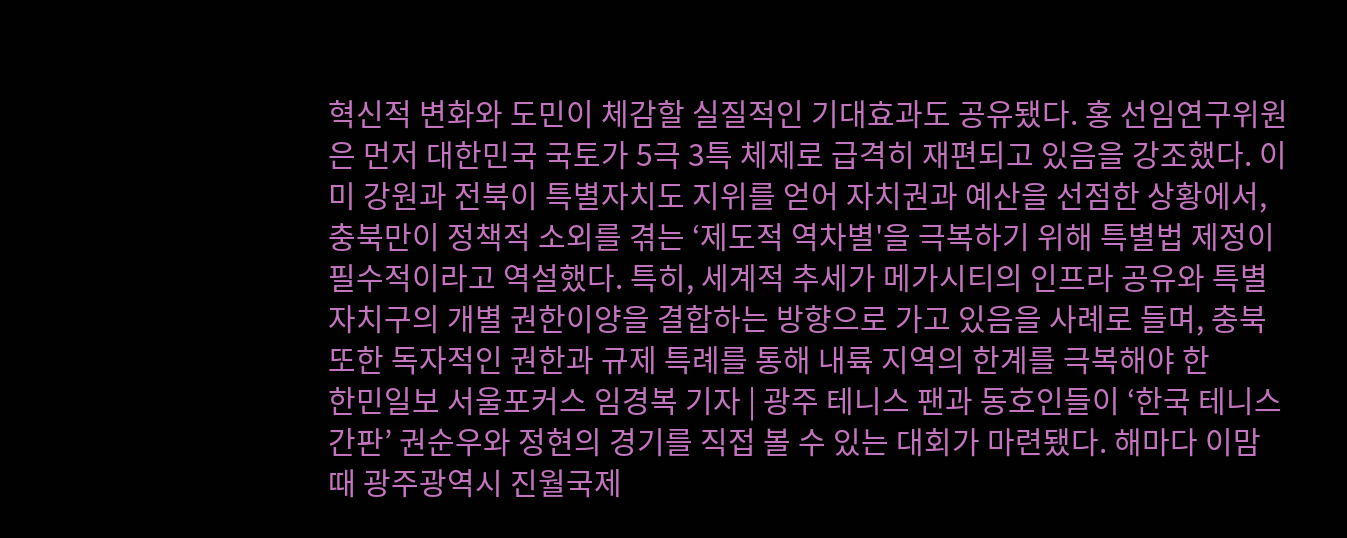혁신적 변화와 도민이 체감할 실질적인 기대효과도 공유됐다. 홍 선임연구위원은 먼저 대한민국 국토가 5극 3특 체제로 급격히 재편되고 있음을 강조했다. 이미 강원과 전북이 특별자치도 지위를 얻어 자치권과 예산을 선점한 상황에서, 충북만이 정책적 소외를 겪는 ‘제도적 역차별'을 극복하기 위해 특별법 제정이 필수적이라고 역설했다. 특히, 세계적 추세가 메가시티의 인프라 공유와 특별자치구의 개별 권한이양을 결합하는 방향으로 가고 있음을 사례로 들며, 충북 또한 독자적인 권한과 규제 특례를 통해 내륙 지역의 한계를 극복해야 한
한민일보 서울포커스 임경복 기자 | 광주 테니스 팬과 동호인들이 ‘한국 테니스 간판’ 권순우와 정현의 경기를 직접 볼 수 있는 대회가 마련됐다. 해마다 이맘때 광주광역시 진월국제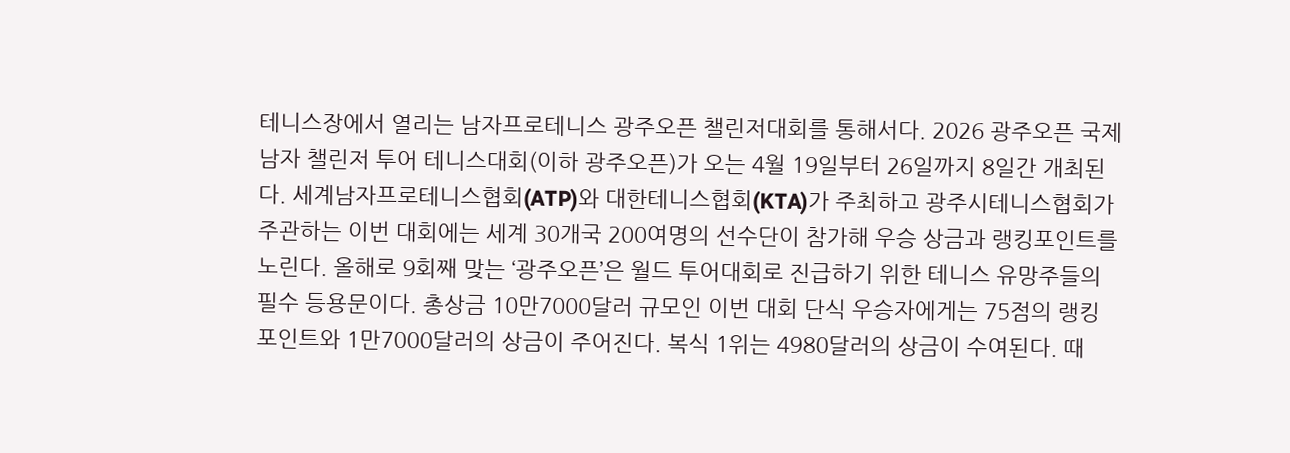테니스장에서 열리는 남자프로테니스 광주오픈 챌린저대회를 통해서다. 2026 광주오픈 국제남자 챌린저 투어 테니스대회(이하 광주오픈)가 오는 4월 19일부터 26일까지 8일간 개최된다. 세계남자프로테니스협회(ATP)와 대한테니스협회(KTA)가 주최하고 광주시테니스협회가 주관하는 이번 대회에는 세계 30개국 200여명의 선수단이 참가해 우승 상금과 랭킹포인트를 노린다. 올해로 9회째 맞는 ‘광주오픈’은 월드 투어대회로 진급하기 위한 테니스 유망주들의 필수 등용문이다. 총상금 10만7000달러 규모인 이번 대회 단식 우승자에게는 75점의 랭킹 포인트와 1만7000달러의 상금이 주어진다. 복식 1위는 4980달러의 상금이 수여된다. 때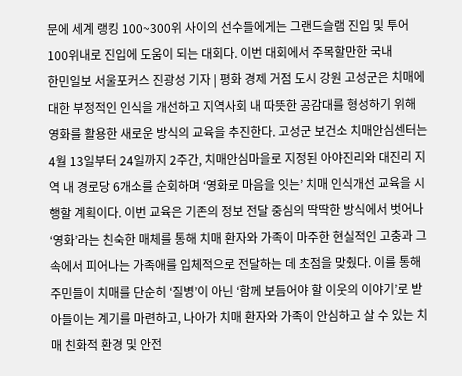문에 세계 랭킹 100~300위 사이의 선수들에게는 그랜드슬램 진입 및 투어 100위내로 진입에 도움이 되는 대회다. 이번 대회에서 주목할만한 국내
한민일보 서울포커스 진광성 기자 | 평화 경제 거점 도시 강원 고성군은 치매에 대한 부정적인 인식을 개선하고 지역사회 내 따뜻한 공감대를 형성하기 위해 영화를 활용한 새로운 방식의 교육을 추진한다. 고성군 보건소 치매안심센터는 4월 13일부터 24일까지 2주간, 치매안심마을로 지정된 아야진리와 대진리 지역 내 경로당 6개소를 순회하며 ‘영화로 마음을 잇는’ 치매 인식개선 교육을 시행할 계획이다. 이번 교육은 기존의 정보 전달 중심의 딱딱한 방식에서 벗어나 ‘영화’라는 친숙한 매체를 통해 치매 환자와 가족이 마주한 현실적인 고충과 그 속에서 피어나는 가족애를 입체적으로 전달하는 데 초점을 맞췄다. 이를 통해 주민들이 치매를 단순히 ‘질병’이 아닌 ‘함께 보듬어야 할 이웃의 이야기’로 받아들이는 계기를 마련하고, 나아가 치매 환자와 가족이 안심하고 살 수 있는 치매 친화적 환경 및 안전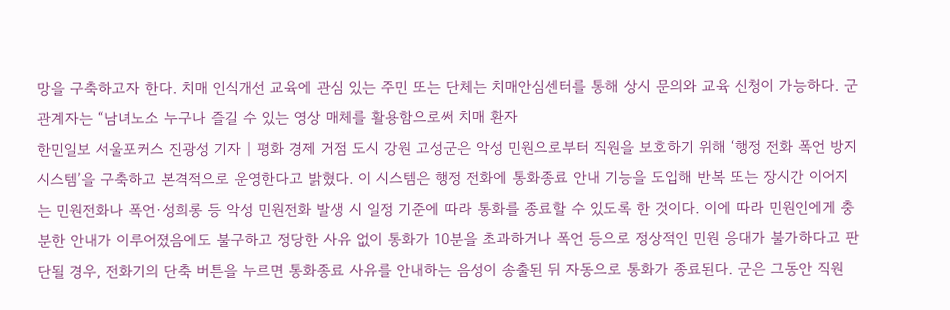망을 구축하고자 한다. 치매 인식개선 교육에 관심 있는 주민 또는 단체는 치매안심센터를 통해 상시 문의와 교육 신청이 가능하다. 군 관계자는 “남녀노소 누구나 즐길 수 있는 영상 매체를 활용함으로써 치매 환자
한민일보 서울포커스 진광성 기자 | 평화 경제 거점 도시 강원 고성군은 악성 민원으로부터 직원을 보호하기 위해 ‘행정 전화 폭언 방지 시스템’을 구축하고 본격적으로 운영한다고 밝혔다. 이 시스템은 행정 전화에 통화종료 안내 기능을 도입해 반복 또는 장시간 이어지는 민원전화나 폭언·성희롱 등 악성 민원전화 발생 시 일정 기준에 따라 통화를 종료할 수 있도록 한 것이다. 이에 따라 민원인에게 충분한 안내가 이루어졌음에도 불구하고 정당한 사유 없이 통화가 10분을 초과하거나 폭언 등으로 정상적인 민원 응대가 불가하다고 판단될 경우, 전화기의 단축 버튼을 누르면 통화종료 사유를 안내하는 음성이 송출된 뒤 자동으로 통화가 종료된다. 군은 그동안 직원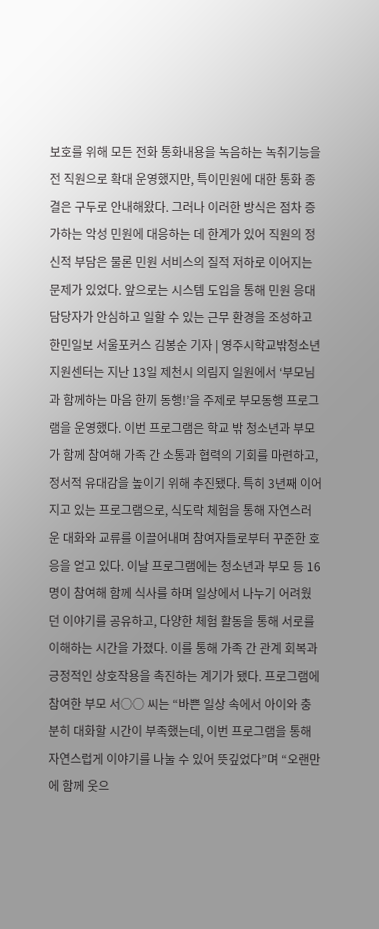보호를 위해 모든 전화 통화내용을 녹음하는 녹취기능을 전 직원으로 확대 운영했지만, 특이민원에 대한 통화 종결은 구두로 안내해왔다. 그러나 이러한 방식은 점차 증가하는 악성 민원에 대응하는 데 한계가 있어 직원의 정신적 부담은 물론 민원 서비스의 질적 저하로 이어지는 문제가 있었다. 앞으로는 시스템 도입을 통해 민원 응대 담당자가 안심하고 일할 수 있는 근무 환경을 조성하고
한민일보 서울포커스 김봉순 기자 | 영주시학교밖청소년지원센터는 지난 13일 제천시 의림지 일원에서 ‘부모님과 함께하는 마음 한끼 동행!’을 주제로 부모동행 프로그램을 운영했다. 이번 프로그램은 학교 밖 청소년과 부모가 함께 참여해 가족 간 소통과 협력의 기회를 마련하고, 정서적 유대감을 높이기 위해 추진됐다. 특히 3년째 이어지고 있는 프로그램으로, 식도락 체험을 통해 자연스러운 대화와 교류를 이끌어내며 참여자들로부터 꾸준한 호응을 얻고 있다. 이날 프로그램에는 청소년과 부모 등 16명이 참여해 함께 식사를 하며 일상에서 나누기 어려웠던 이야기를 공유하고, 다양한 체험 활동을 통해 서로를 이해하는 시간을 가졌다. 이를 통해 가족 간 관계 회복과 긍정적인 상호작용을 촉진하는 계기가 됐다. 프로그램에 참여한 부모 서○○ 씨는 “바쁜 일상 속에서 아이와 충분히 대화할 시간이 부족했는데, 이번 프로그램을 통해 자연스럽게 이야기를 나눌 수 있어 뜻깊었다”며 “오랜만에 함께 웃으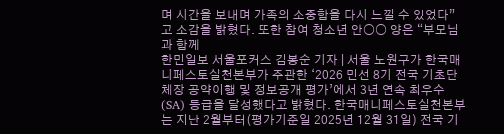며 시간을 보내며 가족의 소중함을 다시 느낄 수 있었다”고 소감을 밝혔다. 또한 참여 청소년 안○○ 양은 “부모님과 함께
한민일보 서울포커스 김봉순 기자 | 서울 노원구가 한국매니페스토실천본부가 주관한 ‘2026 민선 8기 전국 기초단체장 공약이행 및 정보공개 평가’에서 3년 연속 최우수(SA) 등급을 달성했다고 밝혔다. 한국매니페스토실천본부는 지난 2월부터(평가기준일 2025년 12월 31일) 전국 기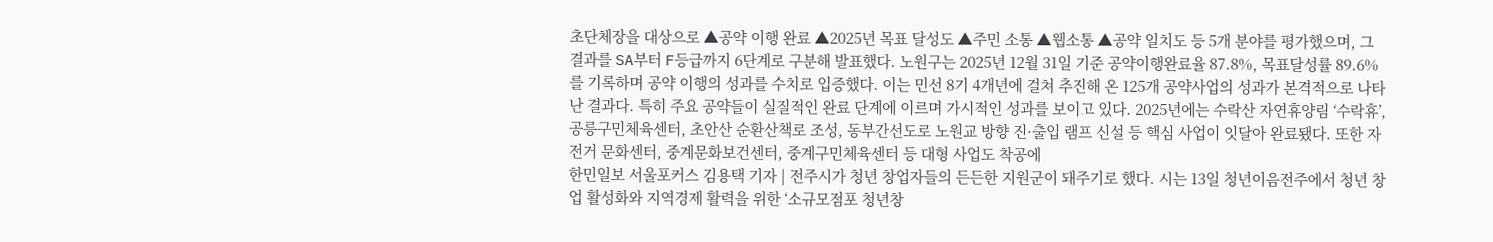초단체장을 대상으로 ▲공약 이행 완료 ▲2025년 목표 달성도 ▲주민 소통 ▲웹소통 ▲공약 일치도 등 5개 분야를 평가했으며, 그 결과를 SA부터 F등급까지 6단계로 구분해 발표했다. 노원구는 2025년 12월 31일 기준 공약이행완료율 87.8%, 목표달성률 89.6%를 기록하며 공약 이행의 성과를 수치로 입증했다. 이는 민선 8기 4개년에 걸쳐 추진해 온 125개 공약사업의 성과가 본격적으로 나타난 결과다. 특히 주요 공약들이 실질적인 완료 단계에 이르며 가시적인 성과를 보이고 있다. 2025년에는 수락산 자연휴양림 ‘수락휴’, 공릉구민체육센터, 초안산 순환산책로 조성, 동부간선도로 노원교 방향 진·출입 램프 신설 등 핵심 사업이 잇달아 완료됐다. 또한 자전거 문화센터, 중계문화보건센터, 중계구민체육센터 등 대형 사업도 착공에
한민일보 서울포커스 김용택 기자 | 전주시가 청년 창업자들의 든든한 지원군이 돼주기로 했다. 시는 13일 청년이음전주에서 청년 창업 활성화와 지역경제 활력을 위한 ‘소규모점포 청년창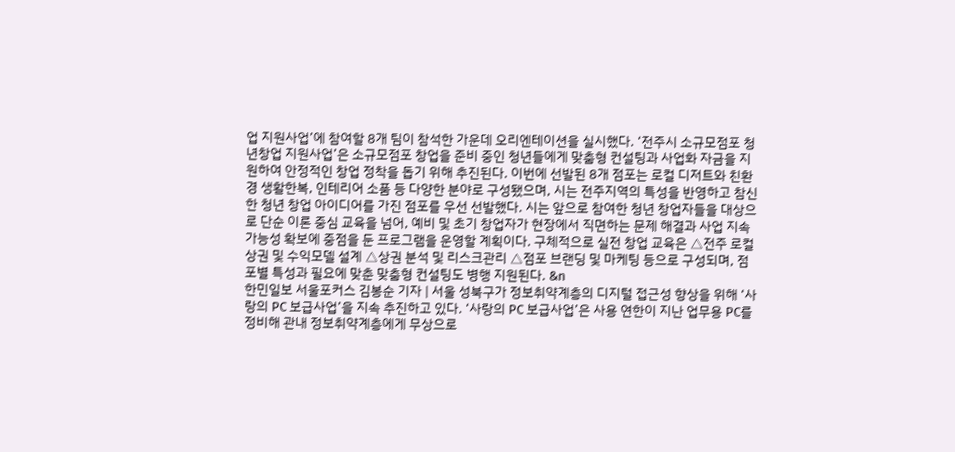업 지원사업’에 참여할 8개 팀이 참석한 가운데 오리엔테이션을 실시했다. ‘전주시 소규모점포 청년창업 지원사업’은 소규모점포 창업을 준비 중인 청년들에게 맞춤형 컨설팅과 사업화 자금을 지원하여 안정적인 창업 정착을 돕기 위해 추진된다. 이번에 선발된 8개 점포는 로컬 디저트와 친환경 생활한복, 인테리어 소품 등 다양한 분야로 구성됐으며, 시는 전주지역의 특성을 반영하고 참신한 청년 창업 아이디어를 가진 점포를 우선 선발했다. 시는 앞으로 참여한 청년 창업자들을 대상으로 단순 이론 중심 교육을 넘어, 예비 및 초기 창업자가 현장에서 직면하는 문제 해결과 사업 지속 가능성 확보에 중점을 둔 프로그램을 운영할 계획이다. 구체적으로 실전 창업 교육은 △전주 로컬 상권 및 수익모델 설계 △상권 분석 및 리스크관리 △점포 브랜딩 및 마케팅 등으로 구성되며, 점포별 특성과 필요에 맞춘 맞춤형 컨설팅도 병행 지원된다. &n
한민일보 서울포커스 김봉순 기자 | 서울 성북구가 정보취약계층의 디지털 접근성 향상을 위해 ‘사랑의 PC 보급사업’을 지속 추진하고 있다. ‘사랑의 PC 보급사업’은 사용 연한이 지난 업무용 PC를 정비해 관내 정보취약계층에게 무상으로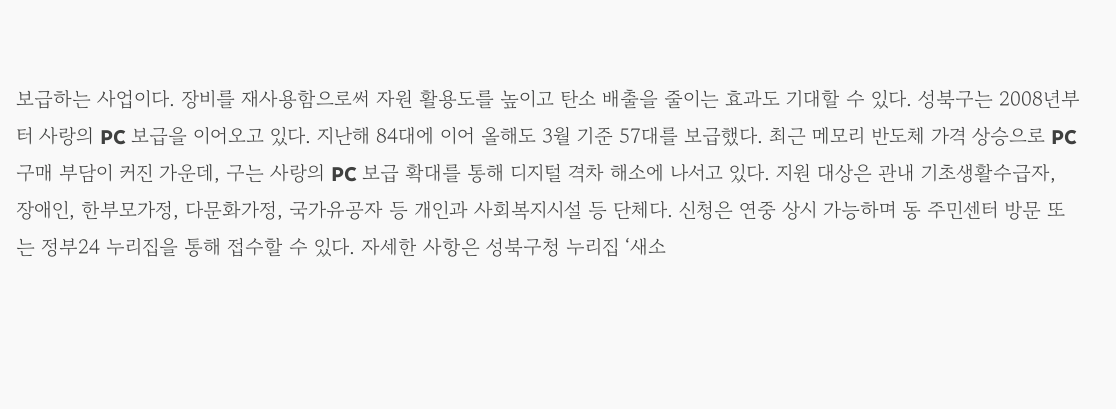보급하는 사업이다. 장비를 재사용함으로써 자원 활용도를 높이고 탄소 배출을 줄이는 효과도 기대할 수 있다. 성북구는 2008년부터 사랑의 PC 보급을 이어오고 있다. 지난해 84대에 이어 올해도 3월 기준 57대를 보급했다. 최근 메모리 반도체 가격 상승으로 PC 구매 부담이 커진 가운데, 구는 사랑의 PC 보급 확대를 통해 디지털 격차 해소에 나서고 있다. 지원 대상은 관내 기초생활수급자, 장애인, 한부모가정, 다문화가정, 국가유공자 등 개인과 사회복지시설 등 단체다. 신청은 연중 상시 가능하며 동 주민센터 방문 또는 정부24 누리집을 통해 접수할 수 있다. 자세한 사항은 성북구청 누리집 ‘새소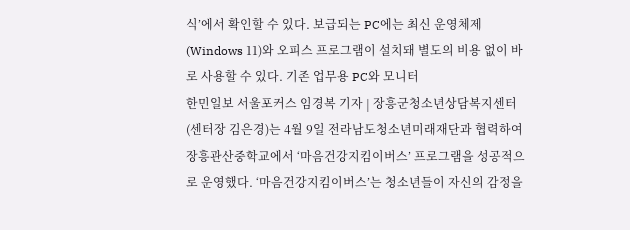식’에서 확인할 수 있다. 보급되는 PC에는 최신 운영체제(Windows 11)와 오피스 프로그램이 설치돼 별도의 비용 없이 바로 사용할 수 있다. 기존 업무용 PC와 모니터
한민일보 서울포커스 임경복 기자 | 장흥군청소년상담복지센터(센터장 김은경)는 4월 9일 전라남도청소년미래재단과 협력하여 장흥관산중학교에서 ‘마음건강지킴이버스’ 프로그램을 성공적으로 운영했다. ‘마음건강지킴이버스’는 청소년들이 자신의 감정을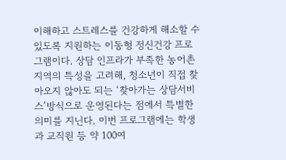이해하고 스트레스를 건강하게 해소할 수 있도록 지원하는 이동형 정신건강 프로그램이다. 상담 인프라가 부족한 농어촌 지역의 특성을 고려해, 청소년이 직접 찾아오지 않아도 되는 ‘찾아가는 상담서비스’방식으로 운영된다는 점에서 특별한 의미를 지닌다. 이번 프로그램에는 학생과 교직원 등 약 100여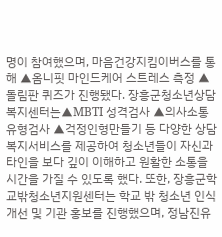명이 참여했으며, 마음건강지킴이버스를 통해 ▲옴니핏 마인드케어 스트레스 측정 ▲돌림판 퀴즈가 진행됐다. 장흥군청소년상담복지센터는▲MBTI 성격검사 ▲의사소통 유형검사 ▲걱정인형만들기 등 다양한 상담복지서비스를 제공하여 청소년들이 자신과 타인을 보다 깊이 이해하고 원활한 소통을 시간을 가질 수 있도록 했다. 또한, 장흥군학교밖청소년지원센터는 학교 밖 청소년 인식 개선 및 기관 홍보를 진행했으며, 정남진유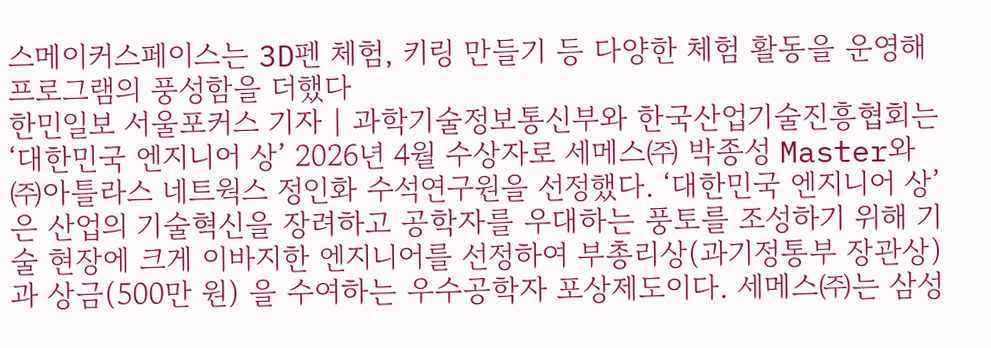스메이커스페이스는 3D펜 체험, 키링 만들기 등 다양한 체험 활동을 운영해 프로그램의 풍성함을 더했다
한민일보 서울포커스 기자 | 과학기술정보통신부와 한국산업기술진흥협회는 ‘대한민국 엔지니어 상’ 2026년 4월 수상자로 세메스㈜ 박종성 Master와 ㈜아틀라스 네트웍스 정인화 수석연구원을 선정했다. ‘대한민국 엔지니어 상’은 산업의 기술혁신을 장려하고 공학자를 우대하는 풍토를 조성하기 위해 기술 현장에 크게 이바지한 엔지니어를 선정하여 부총리상(과기정통부 장관상) 과 상금(500만 원) 을 수여하는 우수공학자 포상제도이다. 세메스㈜는 삼성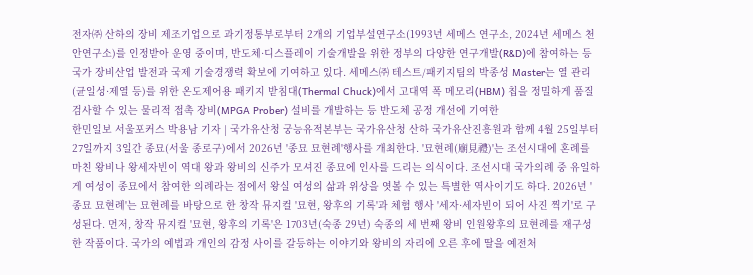전자㈜ 산하의 장비 제조기업으로 과기정통부로부터 2개의 기업부설연구소(1993년 세메스 연구소, 2024년 세메스 천안연구소)를 인정받아 운영 중이며, 반도체·디스플레이 기술개발을 위한 정부의 다양한 연구개발(R&D)에 참여하는 등 국가 장비산업 발전과 국제 기술경쟁력 확보에 기여하고 있다. 세메스㈜ 테스트/패키지팀의 박종성 Master는 열 관리(균일성·제열 등)를 위한 온도제어용 패키지 받침대(Thermal Chuck)에서 고대역 폭 메모리(HBM) 칩을 정밀하게 품질 검사할 수 있는 물리적 접촉 장비(MPGA Prober) 설비를 개발하는 등 반도체 공정 개선에 기여한
한민일보 서울포커스 박용남 기자 | 국가유산청 궁능유적본부는 국가유산청 산하 국가유산진흥원과 함께 4월 25일부터 27일까지 3일간 종묘(서울 종로구)에서 2026년 '종묘 묘현례'행사를 개최한다. '묘현례(廟見禮)'는 조선시대에 혼례를 마친 왕비나 왕세자빈이 역대 왕과 왕비의 신주가 모셔진 종묘에 인사를 드리는 의식이다. 조선시대 국가의례 중 유일하게 여성이 종묘에서 참여한 의례라는 점에서 왕실 여성의 삶과 위상을 엿볼 수 있는 특별한 역사이기도 하다. 2026년 '종묘 묘현례'는 묘현례를 바탕으로 한 창작 뮤지컬 '묘현, 왕후의 기록'과 체험 행사 '세자·세자빈이 되어 사진 찍기'로 구성된다. 먼저, 창작 뮤지컬 '묘현, 왕후의 기록'은 1703년(숙종 29년) 숙종의 세 번째 왕비 인원왕후의 묘현례를 재구성한 작품이다. 국가의 예법과 개인의 감정 사이를 갈등하는 이야기와 왕비의 자리에 오른 후에 딸을 예전처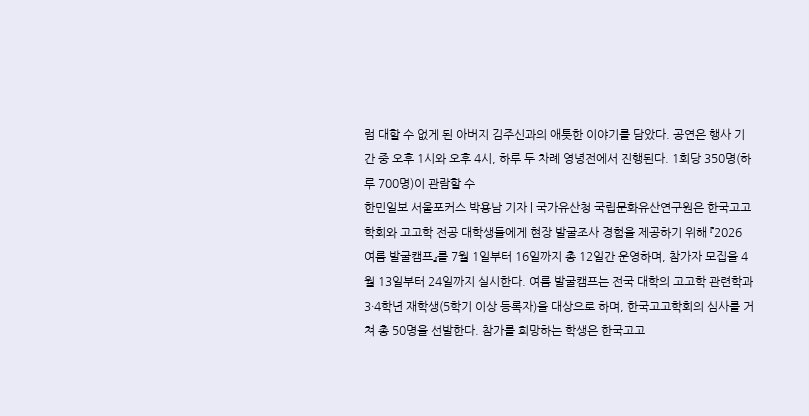럼 대할 수 없게 된 아버지 김주신과의 애틋한 이야기를 담았다. 공연은 행사 기간 중 오후 1시와 오후 4시, 하루 두 차례 영녕전에서 진행된다. 1회당 350명(하루 700명)이 관람할 수
한민일보 서울포커스 박용남 기자 | 국가유산청 국립문화유산연구원은 한국고고학회와 고고학 전공 대학생들에게 현장 발굴조사 경험을 제공하기 위해 『2026 여름 발굴캠프』를 7월 1일부터 16일까지 총 12일간 운영하며, 참가자 모집을 4월 13일부터 24일까지 실시한다. 여름 발굴캠프는 전국 대학의 고고학 관련학과 3·4학년 재학생(5학기 이상 등록자)을 대상으로 하며, 한국고고학회의 심사를 거쳐 총 50명을 선발한다. 참가를 희망하는 학생은 한국고고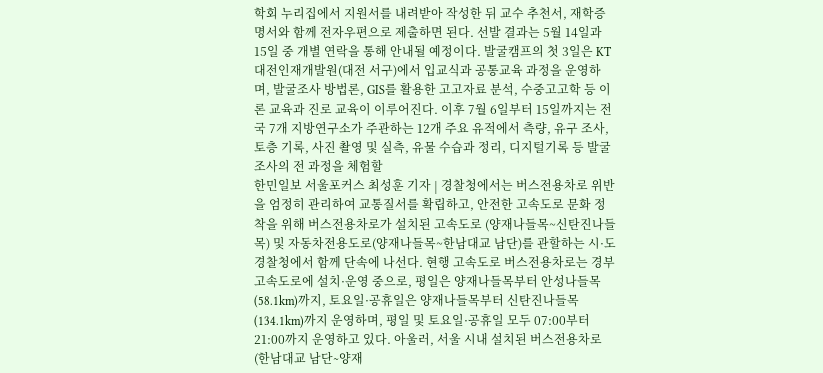학회 누리집에서 지원서를 내려받아 작성한 뒤 교수 추천서, 재학증명서와 함께 전자우편으로 제출하면 된다. 선발 결과는 5월 14일과 15일 중 개별 연락을 통해 안내될 예정이다. 발굴캠프의 첫 3일은 KT대전인재개발원(대전 서구)에서 입교식과 공통교육 과정을 운영하며, 발굴조사 방법론, GIS를 활용한 고고자료 분석, 수중고고학 등 이론 교육과 진로 교육이 이루어진다. 이후 7월 6일부터 15일까지는 전국 7개 지방연구소가 주관하는 12개 주요 유적에서 측량, 유구 조사, 토층 기록, 사진 촬영 및 실측, 유물 수습과 정리, 디지털기록 등 발굴조사의 전 과정을 체험할
한민일보 서울포커스 최성훈 기자 | 경찰청에서는 버스전용차로 위반을 엄정히 관리하여 교통질서를 확립하고, 안전한 고속도로 문화 정착을 위해 버스전용차로가 설치된 고속도로 (양재나들목~신탄진나들목) 및 자동차전용도로(양재나들목~한남대교 남단)를 관할하는 시·도경찰청에서 함께 단속에 나선다. 현행 고속도로 버스전용차로는 경부고속도로에 설치·운영 중으로, 평일은 양재나들목부터 안성나들목(58.1km)까지, 토요일·공휴일은 양재나들목부터 신탄진나들목(134.1km)까지 운영하며, 평일 및 토요일·공휴일 모두 07:00부터 21:00까지 운영하고 있다. 아울러, 서울 시내 설치된 버스전용차로(한남대교 남단∼양재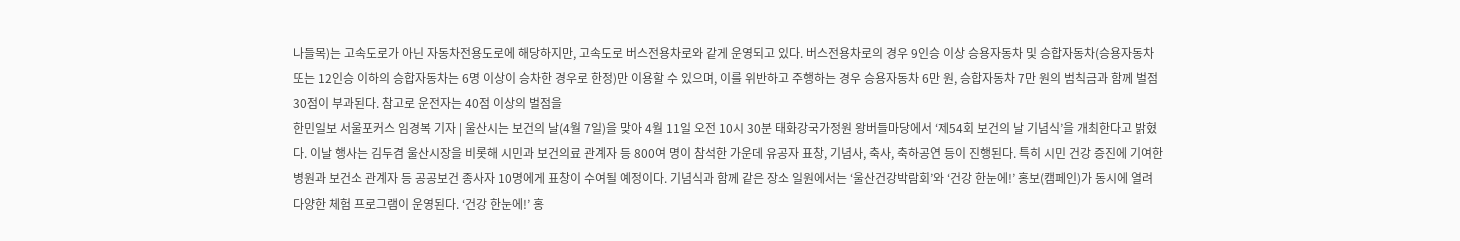나들목)는 고속도로가 아닌 자동차전용도로에 해당하지만, 고속도로 버스전용차로와 같게 운영되고 있다. 버스전용차로의 경우 9인승 이상 승용자동차 및 승합자동차(승용자동차 또는 12인승 이하의 승합자동차는 6명 이상이 승차한 경우로 한정)만 이용할 수 있으며, 이를 위반하고 주행하는 경우 승용자동차 6만 원, 승합자동차 7만 원의 범칙금과 함께 벌점 30점이 부과된다. 참고로 운전자는 40점 이상의 벌점을
한민일보 서울포커스 임경복 기자 | 울산시는 보건의 날(4월 7일)을 맞아 4월 11일 오전 10시 30분 태화강국가정원 왕버들마당에서 ‘제54회 보건의 날 기념식’을 개최한다고 밝혔다. 이날 행사는 김두겸 울산시장을 비롯해 시민과 보건의료 관계자 등 800여 명이 참석한 가운데 유공자 표창, 기념사, 축사, 축하공연 등이 진행된다. 특히 시민 건강 증진에 기여한 병원과 보건소 관계자 등 공공보건 종사자 10명에게 표창이 수여될 예정이다. 기념식과 함께 같은 장소 일원에서는 ‘울산건강박람회’와 ‘건강 한눈에!’ 홍보(캠페인)가 동시에 열려 다양한 체험 프로그램이 운영된다. ‘건강 한눈에!’ 홍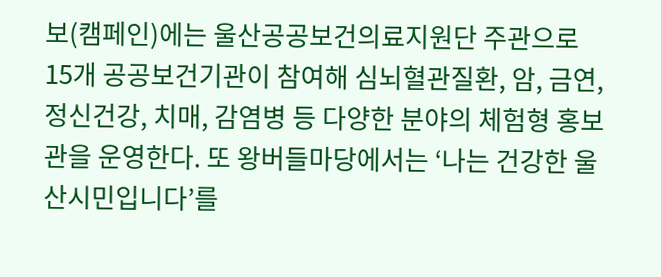보(캠페인)에는 울산공공보건의료지원단 주관으로 15개 공공보건기관이 참여해 심뇌혈관질환, 암, 금연, 정신건강, 치매, 감염병 등 다양한 분야의 체험형 홍보관을 운영한다. 또 왕버들마당에서는 ‘나는 건강한 울산시민입니다’를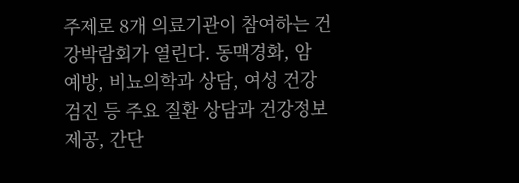주제로 8개 의료기관이 참여하는 건강박람회가 열린다. 동맥경화, 암 예방, 비뇨의학과 상담, 여성 건강검진 등 주요 질환 상담과 건강정보 제공, 간단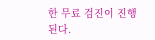한 무료 검진이 진행된다.